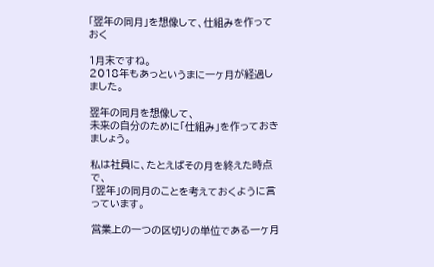「翌年の同月」を想像して、仕組みを作っておく

1月末ですね。
2018年もあっというまに一ヶ月が経過しました。

翌年の同月を想像して、
未来の自分のために「仕組み」を作っておきましょう。

私は社員に、たとえばその月を終えた時点で、
「翌年」の同月のことを考えておくように言っています。

営業上の一つの区切りの単位である一ヶ月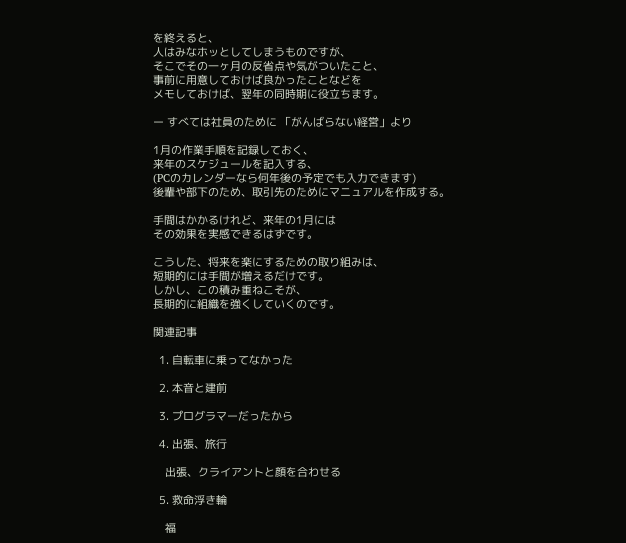を終えると、
人はみなホッとしてしまうものですが、
そこでその一ヶ月の反省点や気がついたこと、
事前に用意しておけば良かったことなどを
メモしておけば、翌年の同時期に役立ちます。

ー すべては社員のために 「がんばらない経営」より

1月の作業手順を記録しておく、
来年のスケジュールを記入する、
(PCのカレンダーなら何年後の予定でも入力できます)
後輩や部下のため、取引先のためにマニュアルを作成する。

手間はかかるけれど、来年の1月には
その効果を実感できるはずです。

こうした、将来を楽にするための取り組みは、
短期的には手間が増えるだけです。
しかし、この積み重ねこそが、
長期的に組織を強くしていくのです。

関連記事

  1. 自転車に乗ってなかった

  2. 本音と建前

  3. プログラマーだったから

  4. 出張、旅行

    出張、クライアントと顔を合わせる

  5. 救命浮き輪

    福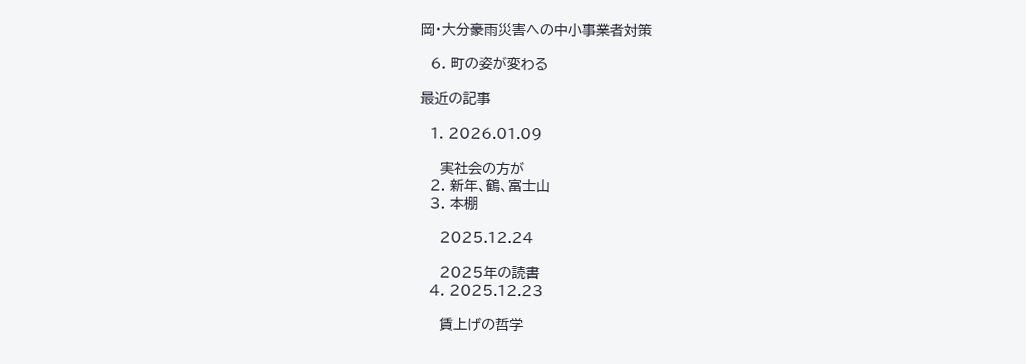岡・大分豪雨災害への中小事業者対策

  6. 町の姿が変わる

最近の記事

  1. 2026.01.09

    実社会の方が
  2. 新年、鶴、富士山
  3. 本棚

    2025.12.24

    2025年の読書
  4. 2025.12.23

    賃上げの哲学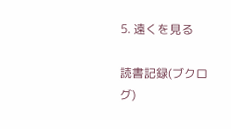5. 遠くを見る

読書記録(ブクログ)